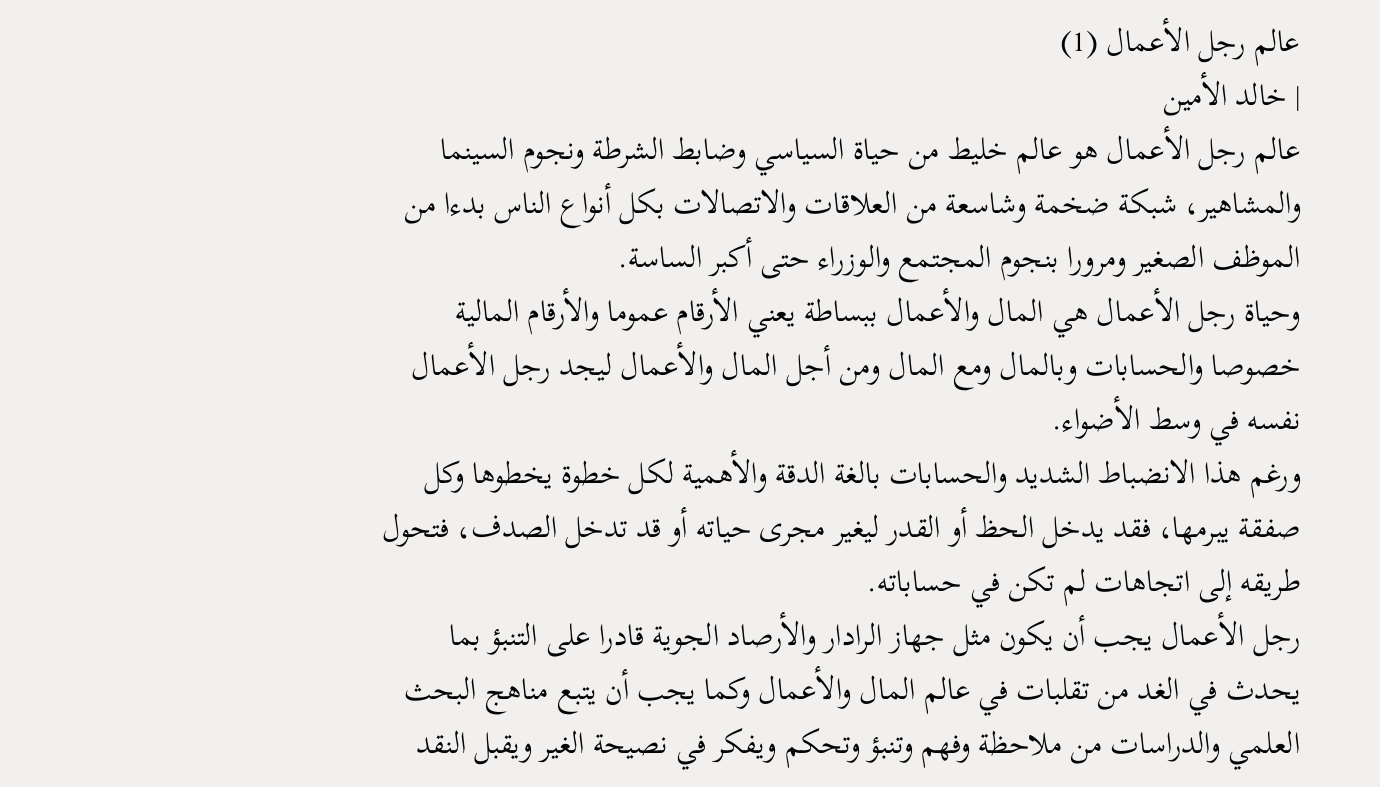عالم رجل الأعمال (1)
| خالد الأمين
عالم رجل الأعمال هو عالم خليط من حياة السياسي وضابط الشرطة ونجوم السينما والمشاهير، شبكة ضخمة وشاسعة من العلاقات والاتصالات بكل أنواع الناس بدءا من الموظف الصغير ومرورا بنجوم المجتمع والوزراء حتى أكبر الساسة.
وحياة رجل الأعمال هي المال والأعمال ببساطة يعني الأرقام عموما والأرقام المالية خصوصا والحسابات وبالمال ومع المال ومن أجل المال والأعمال ليجد رجل الأعمال نفسه في وسط الأضواء.
ورغم هذا الانضباط الشديد والحسابات بالغة الدقة والأهمية لكل خطوة يخطوها وكل صفقة يبرمها، فقد يدخل الحظ أو القدر ليغير مجرى حياته أو قد تدخل الصدف، فتحول طريقه إلى اتجاهات لم تكن في حساباته.
رجل الأعمال يجب أن يكون مثل جهاز الرادار والأرصاد الجوية قادرا على التنبؤ بما يحدث في الغد من تقلبات في عالم المال والأعمال وكما يجب أن يتبع مناهج البحث العلمي والدراسات من ملاحظة وفهم وتنبؤ وتحكم ويفكر في نصيحة الغير ويقبل النقد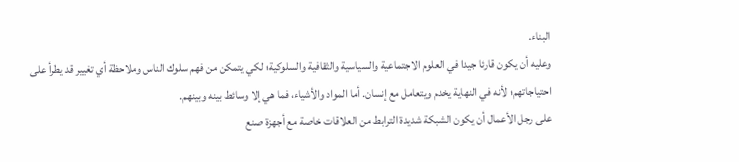البناء.
وعليه أن يكون قارئا جيدا في العلوم الاجتماعية والسياسية والثقافية والسلوكية؛ لكي يتمكن من فهم سلوك الناس وملاحظة أي تغيير قد يطرأ على احتياجاتهم؛ لأنه في النهاية يخدم ويتعامل مع إنسان. أما المواد والأشياء، فما هي إلا وسائط بينه وبينهم.
على رجل الأعمال أن يكون الشبكة شديدة الترابط من العلاقات خاصة مع أجهزة صنع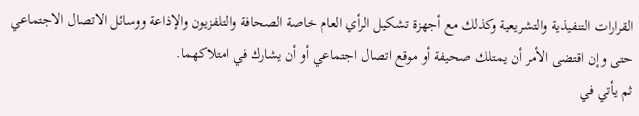القرارات التنفيذية والتشريعية وكذلك مع أجهزة تشكيل الرأي العام خاصة الصحافة والتلفزيون والإذاعة ووسائل الاتصال الاجتماعي حتى وإن اقتضى الأمر أن يمتلك صحيفة أو موقع اتصال اجتماعي أو أن يشارك في امتلاكهما.
ثم يأتي في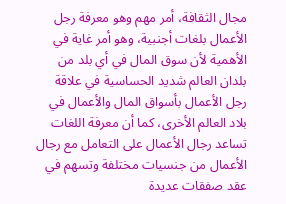مجال الثقافة، أمر مهم وهو معرفة رجل الأعمال بلغات أجنبية، وهو أمر غاية في الأهمية لأن سوق المال في أي بلد من بلدان العالم شديد الحساسية في علاقة رجل الأعمال بأسواق المال والأعمال في بلاد العالم الأخرى، كما أن معرفة اللغات تساعد رجال الأعمال على التعامل مع رجال الأعمال من جنسيات مختلفة وتسهم في عقد صفقات عديدة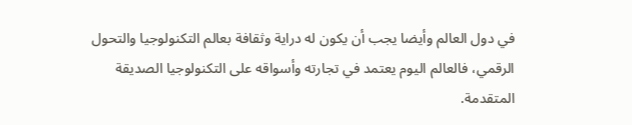في دول العالم وأيضا يجب أن يكون له دراية وثقافة بعالم التكنولوجيا والتحول الرقمي، فالعالم اليوم يعتمد في تجارته وأسواقه على التكنولوجيا الصديقة المتقدمة.